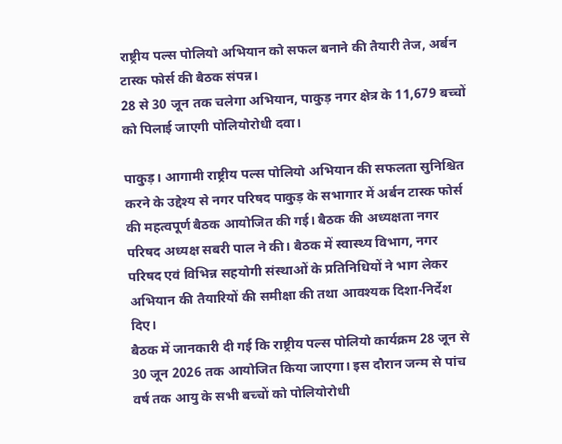राष्ट्रीय पल्स पोलियो अभियान को सफल बनाने की तैयारी तेज, अर्बन टास्क फोर्स की बैठक संपन्न।
28 से 30 जून तक चलेगा अभियान, पाकुड़ नगर क्षेत्र के 11,679 बच्चों को पिलाई जाएगी पोलियोरोधी दवा।

पाकुड़। आगामी राष्ट्रीय पल्स पोलियो अभियान की सफलता सुनिश्चित करने के उद्देश्य से नगर परिषद पाकुड़ के सभागार में अर्बन टास्क फोर्स की महत्वपूर्ण बैठक आयोजित की गई। बैठक की अध्यक्षता नगर परिषद अध्यक्ष सबरी पाल ने की। बैठक में स्वास्थ्य विभाग, नगर परिषद एवं विभिन्न सहयोगी संस्थाओं के प्रतिनिधियों ने भाग लेकर अभियान की तैयारियों की समीक्षा की तथा आवश्यक दिशा-निर्देश दिए।
बैठक में जानकारी दी गई कि राष्ट्रीय पल्स पोलियो कार्यक्रम 28 जून से 30 जून 2026 तक आयोजित किया जाएगा। इस दौरान जन्म से पांच वर्ष तक आयु के सभी बच्चों को पोलियोरोधी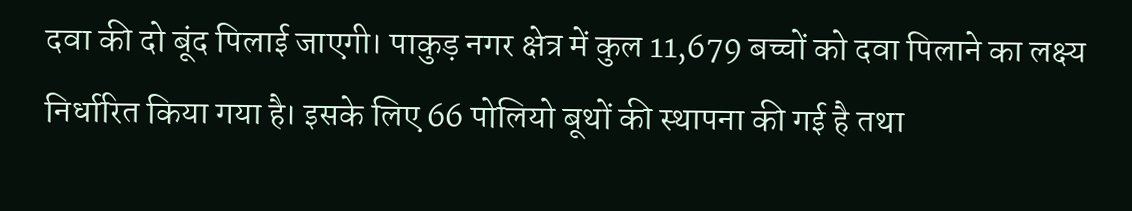दवा की दो बूंद पिलाई जाएगी। पाकुड़ नगर क्षेत्र में कुल 11,679 बच्चों को दवा पिलाने का लक्ष्य निर्धारित किया गया है। इसके लिए 66 पोलियो बूथों की स्थापना की गई है तथा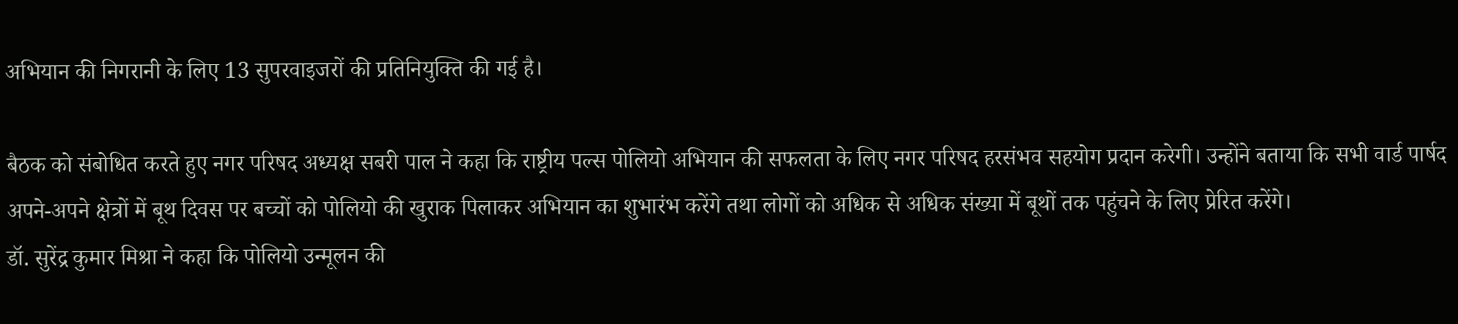अभियान की निगरानी के लिए 13 सुपरवाइजरों की प्रतिनियुक्ति की गई है।

बैठक को संबोधित करते हुए नगर परिषद अध्यक्ष सबरी पाल ने कहा कि राष्ट्रीय पल्स पोलियो अभियान की सफलता के लिए नगर परिषद हरसंभव सहयोग प्रदान करेगी। उन्होंने बताया कि सभी वार्ड पार्षद अपने-अपने क्षेत्रों में बूथ दिवस पर बच्चों को पोलियो की खुराक पिलाकर अभियान का शुभारंभ करेंगे तथा लोगों को अधिक से अधिक संख्या में बूथों तक पहुंचने के लिए प्रेरित करेंगे।
डॉ. सुरेंद्र कुमार मिश्रा ने कहा कि पोलियो उन्मूलन की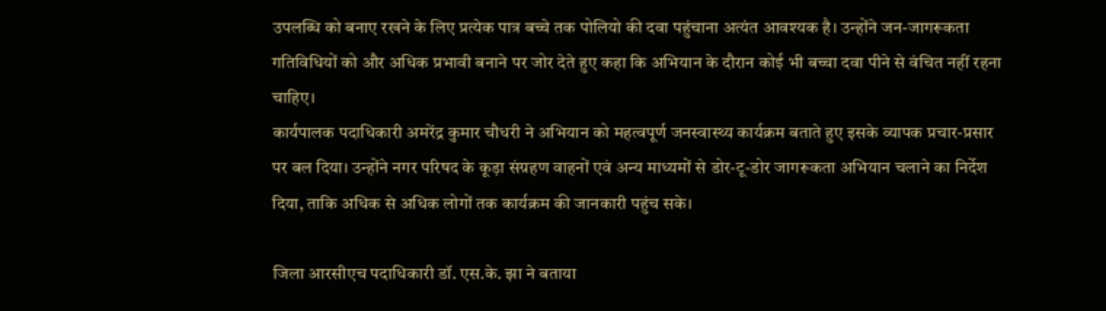उपलब्धि को बनाए रखने के लिए प्रत्येक पात्र बच्चे तक पोलियो की दवा पहुंचाना अत्यंत आवश्यक है। उन्होंने जन-जागरूकता गतिविधियों को और अधिक प्रभावी बनाने पर जोर देते हुए कहा कि अभियान के दौरान कोई भी बच्चा दवा पीने से वंचित नहीं रहना चाहिए।
कार्यपालक पदाधिकारी अमरेंद्र कुमार चौधरी ने अभियान को महत्वपूर्ण जनस्वास्थ्य कार्यक्रम बताते हुए इसके व्यापक प्रचार-प्रसार पर बल दिया। उन्होंने नगर परिषद के कूड़ा संग्रहण वाहनों एवं अन्य माध्यमों से डोर-टू-डोर जागरूकता अभियान चलाने का निर्देश दिया, ताकि अधिक से अधिक लोगों तक कार्यक्रम की जानकारी पहुंच सके।

जिला आरसीएच पदाधिकारी डॉ. एस.के. झा ने बताया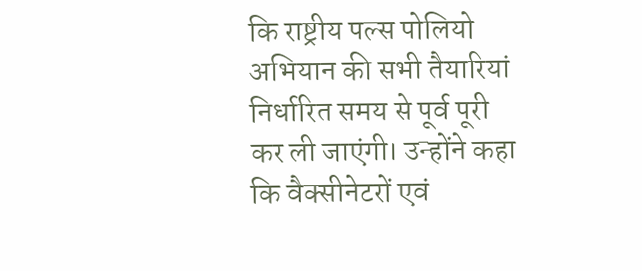कि राष्ट्रीय पल्स पोलियो अभियान की सभी तैयारियां निर्धारित समय से पूर्व पूरी कर ली जाएंगी। उन्होंने कहा कि वैक्सीनेटरों एवं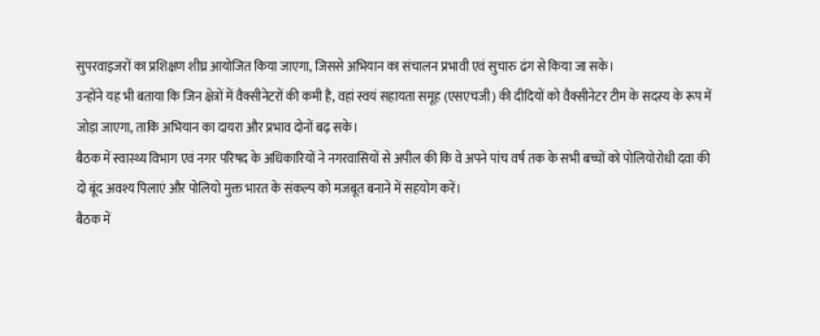सुपरवाइजरों का प्रशिक्षण शीघ्र आयोजित किया जाएगा, जिससे अभियान का संचालन प्रभावी एवं सुचारु ढंग से किया जा सके।
उन्होंने यह भी बताया कि जिन क्षेत्रों में वैक्सीनेटरों की कमी है, वहां स्वयं सहायता समूह (एसएचजी) की दीदियों को वैक्सीनेटर टीम के सदस्य के रूप में जोड़ा जाएगा, ताकि अभियान का दायरा और प्रभाव दोनों बढ़ सके।
बैठक में स्वास्थ्य विभाग एवं नगर परिषद के अधिकारियों ने नगरवासियों से अपील की कि वे अपने पांच वर्ष तक के सभी बच्चों को पोलियोरोधी दवा की दो बूंद अवश्य पिलाएं और पोलियो मुक्त भारत के संकल्प को मजबूत बनाने में सहयोग करें।
बैठक में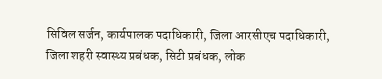सिविल सर्जन, कार्यपालक पदाधिकारी, जिला आरसीएच पदाधिकारी, जिला शहरी स्वास्थ्य प्रबंधक, सिटी प्रबंधक, लोक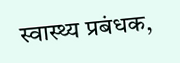स्वास्थ्य प्रबंधक,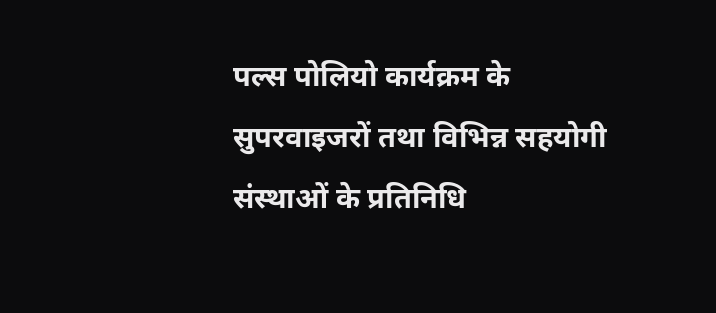पल्स पोलियो कार्यक्रम के सुपरवाइजरों तथा विभिन्न सहयोगी संस्थाओं के प्रतिनिधि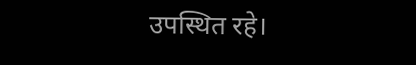उपस्थित रहे।